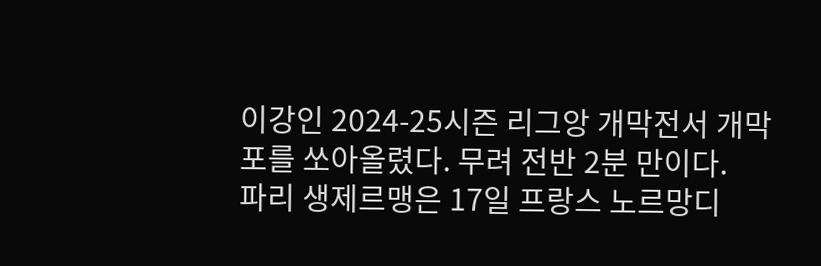이강인 2024-25시즌 리그앙 개막전서 개막포를 쏘아올렸다. 무려 전반 2분 만이다.
파리 생제르맹은 17일 프랑스 노르망디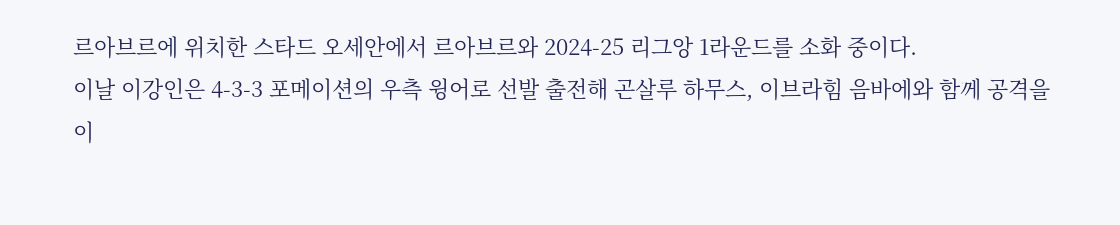르아브르에 위치한 스타드 오세안에서 르아브르와 2024-25 리그앙 1라운드를 소화 중이다.
이날 이강인은 4-3-3 포메이션의 우측 윙어로 선발 출전해 곤살루 하무스, 이브라힘 음바에와 함께 공격을 이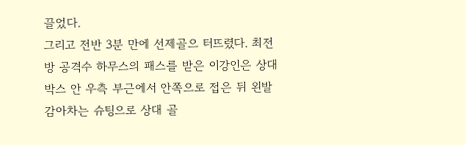끌었다.
그리고 전반 3분 만에 선제골으 터뜨렸다. 최전방 공격수 하무스의 패스를 받은 이강인은 상대 박스 안 우측 부근에서 안쪽으로 접은 뒤 왼발 감아차는 슈팅으로 상대 골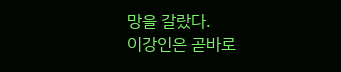망을 갈랐다.
이강인은 곧바로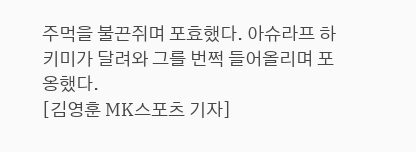주먹을 불끈쥐며 포효했다. 아슈라프 하키미가 달려와 그를 번쩍 들어올리며 포옹했다.
[김영훈 MK스포츠 기자]